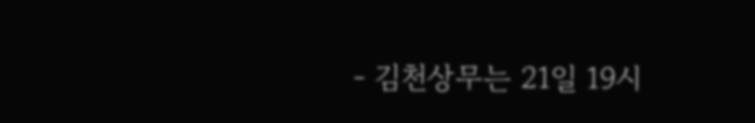- 김천상무는 21일 19시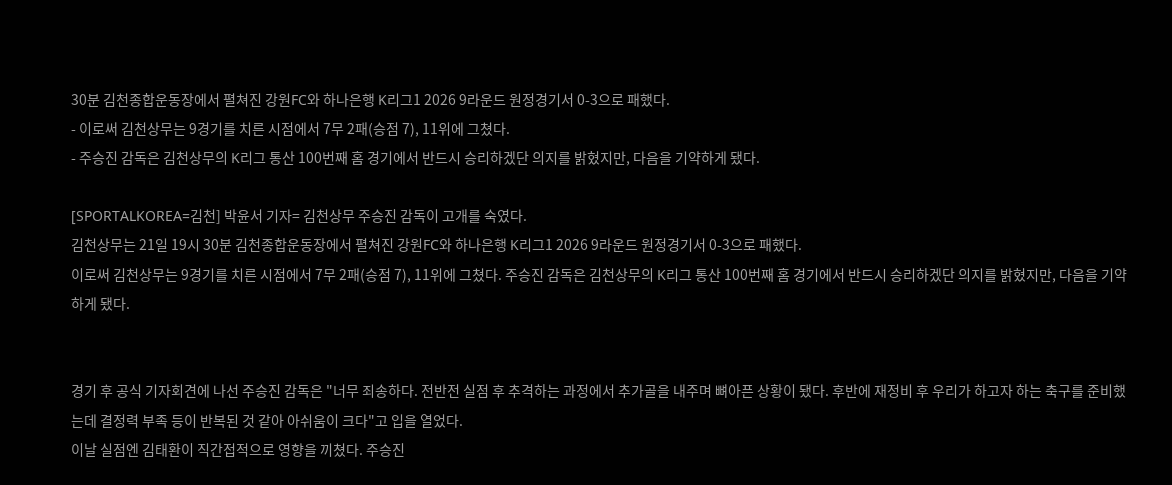30분 김천종합운동장에서 펼쳐진 강원FC와 하나은행 K리그1 2026 9라운드 원정경기서 0-3으로 패했다.
- 이로써 김천상무는 9경기를 치른 시점에서 7무 2패(승점 7), 11위에 그쳤다.
- 주승진 감독은 김천상무의 K리그 통산 100번째 홈 경기에서 반드시 승리하겠단 의지를 밝혔지만, 다음을 기약하게 됐다.

[SPORTALKOREA=김천] 박윤서 기자= 김천상무 주승진 감독이 고개를 숙였다.
김천상무는 21일 19시 30분 김천종합운동장에서 펼쳐진 강원FC와 하나은행 K리그1 2026 9라운드 원정경기서 0-3으로 패했다.
이로써 김천상무는 9경기를 치른 시점에서 7무 2패(승점 7), 11위에 그쳤다. 주승진 감독은 김천상무의 K리그 통산 100번째 홈 경기에서 반드시 승리하겠단 의지를 밝혔지만, 다음을 기약하게 됐다.


경기 후 공식 기자회견에 나선 주승진 감독은 "너무 죄송하다. 전반전 실점 후 추격하는 과정에서 추가골을 내주며 뼈아픈 상황이 됐다. 후반에 재정비 후 우리가 하고자 하는 축구를 준비했는데 결정력 부족 등이 반복된 것 같아 아쉬움이 크다"고 입을 열었다.
이날 실점엔 김태환이 직간접적으로 영향을 끼쳤다. 주승진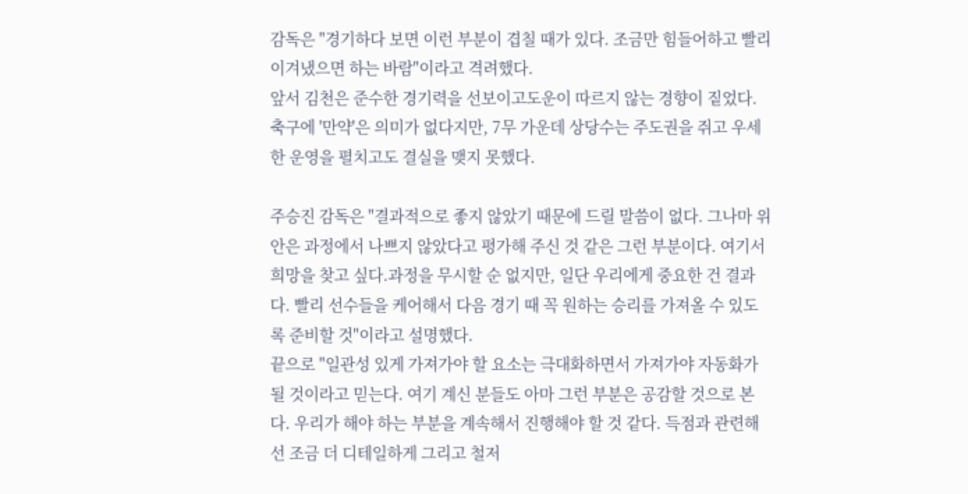감독은 "경기하다 보면 이런 부분이 겹칠 때가 있다. 조금만 힘들어하고 빨리 이겨냈으면 하는 바람"이라고 격려했다.
앞서 김천은 준수한 경기력을 선보이고도운이 따르지 않는 경향이 짙었다. 축구에 '만약'은 의미가 없다지만, 7무 가운데 상당수는 주도권을 쥐고 우세한 운영을 펼치고도 결실을 맺지 못했다.

주승진 감독은 "결과적으로 좋지 않았기 때문에 드릴 말씀이 없다. 그나마 위안은 과정에서 나쁘지 않았다고 평가해 주신 것 같은 그런 부분이다. 여기서 희망을 찾고 싶다.과정을 무시할 순 없지만, 일단 우리에게 중요한 건 결과다. 빨리 선수들을 케어해서 다음 경기 때 꼭 원하는 승리를 가져올 수 있도록 준비할 것"이라고 설명했다.
끝으로 "일관성 있게 가져가야 할 요소는 극대화하면서 가져가야 자동화가 될 것이라고 믿는다. 여기 계신 분들도 아마 그런 부분은 공감할 것으로 본다. 우리가 해야 하는 부분을 계속해서 진행해야 할 것 같다. 득점과 관련해선 조금 더 디테일하게 그리고 철저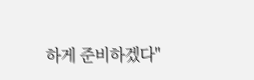하게 준비하겠다"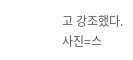고 강조했다.
사진=스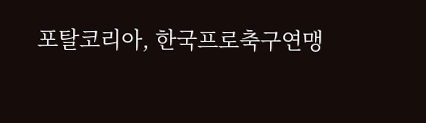포탈코리아, 한국프로축구연맹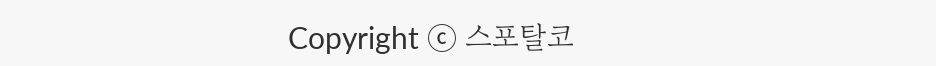Copyright ⓒ 스포탈코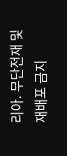리아. 무단전재 및 재배포 금지